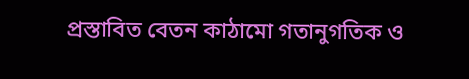প্রস্তাবিত বেতন কাঠামো গতানুগতিক ও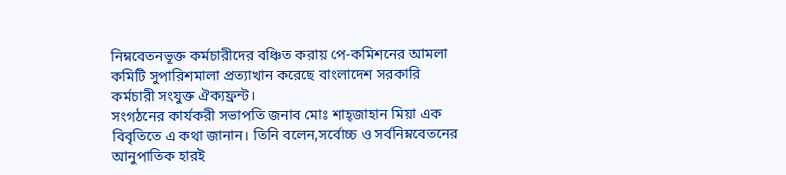নিম্নবেতনভূক্ত কর্মচারীদের বঞ্চিত করায় পে-কমিশনের আমলা কমিটি সুপারিশমালা প্রত্যাখান করেছে বাংলাদেশ সরকারি কর্মচারী সংযুক্ত ঐক্যফ্রন্ট।
সংগঠনের কার্যকরী সভাপতি জনাব মোঃ শাহ্জাহান মিয়া এক বিবৃতিতে এ কথা জানান। তিনি বলেন,সর্বোচ্চ ও সর্বনিম্নবেতনের আনুপাতিক হারই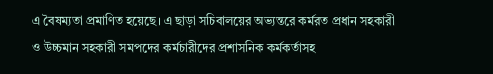এ বৈষম্যতা প্রমাণিত হয়েছে। এ ছাড়া সচিবালয়ের অভ্যন্তরে কর্মরত প্রধান সহকারী ও উচ্চমান সহকারী সমপদের কর্মচারীদের প্রশাসনিক কর্মকর্তাসহ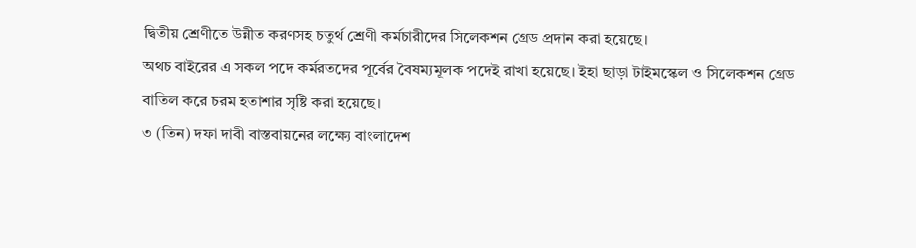দ্বিতীয় শ্রেণীতে উন্নীত করণসহ চতুর্থ শ্রেণী কর্মচারীদের সিলেকশন গ্রেড প্রদান করা হয়েছে।
অথচ বাইরের এ সকল পদে কর্মরতদের পূর্বের বৈষম্যমূলক পদেই রাখা হয়েছে। ইহা ছাড়া টাইমস্কেল ও সিলেকশন গ্রেড বাতিল করে চরম হতাশার সৃষ্টি করা হয়েছে।
৩ (তিন) দফা দাবী বাস্তবায়নের লক্ষ্যে বাংলাদেশ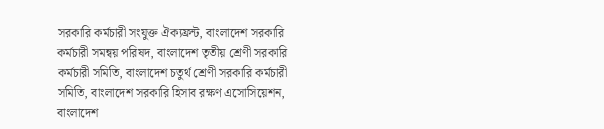সরকারি কর্মচারী সংযুক্ত ঐক্যফ্রন্ট, বাংলাদেশ সরকারি কর্মচারী সমন্বয় পরিষদ, বাংলাদেশ তৃতীয় শ্রেণী সরকারি কর্মচারী সমিতি, বাংলাদেশ চতুর্থ শ্রেণী সরকারি কর্মচারী সমিতি, বাংলাদেশ সরকারি হিসাব রক্ষণ এসোসিয়েশন, বাংলাদেশ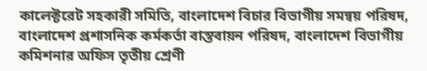কালেক্টরেট সহকারী সমিতি, বাংলাদেশ বিচার বিভাগীয় সমন্বয় পরিষদ, বাংলাদেশ প্রশাসনিক কর্মকর্তা বাস্তবায়ন পরিষদ, বাংলাদেশ বিভাগীয় কমিশনার অফিস তৃতীয় শ্রেণী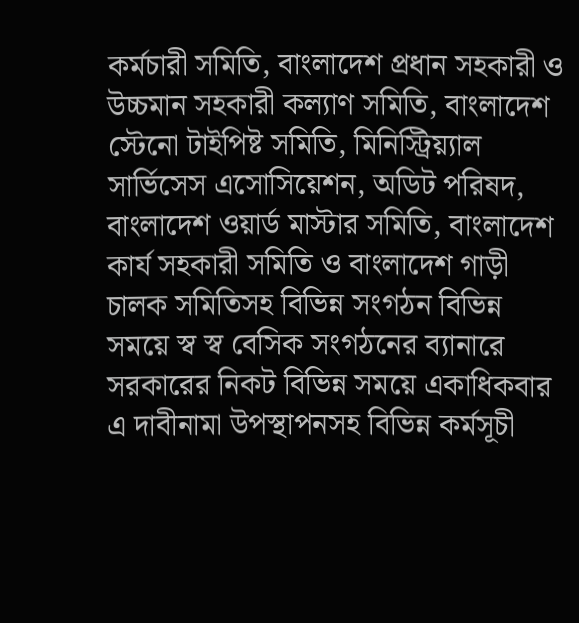কর্মচারী সমিতি, বাংলাদেশ প্রধান সহকারী ও উচ্চমান সহকারী কল্যাণ সমিতি, বাংলাদেশ স্টেনো টাইপিষ্ট সমিতি, মিনিস্ট্রিয়্যাল সার্ভিসেস এসোসিয়েশন, অডিট পরিষদ, বাংলাদেশ ওয়ার্ড মাস্টার সমিতি, বাংলাদেশ কার্য সহকারী সমিতি ও বাংলাদেশ গাড়ী চালক সমিতিসহ বিভিন্ন সংগঠন বিভিন্ন সময়ে স্ব স্ব বেসিক সংগঠনের ব্যানারে সরকারের নিকট বিভিন্ন সময়ে একাধিকবার এ দাবীনামা উপস্থাপনসহ বিভিন্ন কর্মসূচী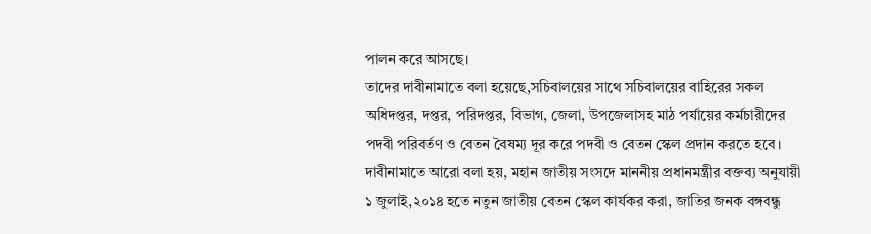পালন করে আসছে।
তাদের দাবীনামাতে বলা হয়েছে,সচিবালয়ের সাথে সচিবালয়ের বাহিরের সকল অধিদপ্তর, দপ্তর, পরিদপ্তর, বিভাগ, জেলা, উপজেলাসহ মাঠ পর্যায়ের কর্মচারীদের পদবী পরিবর্তণ ও বেতন বৈষম্য দূর করে পদবী ও বেতন স্কেল প্রদান করতে হবে।
দাবীনামাতে আরো বলা হয়, মহান জাতীয় সংসদে মাননীয় প্রধানমন্ত্রীর বক্তব্য অনুযায়ী ১ জুলাই,২০১৪ হতে নতুন জাতীয় বেতন স্কেল কার্যকর করা, জাতির জনক বঙ্গবন্ধু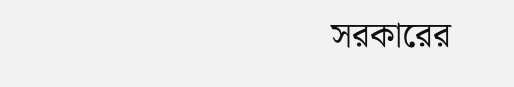সরকারের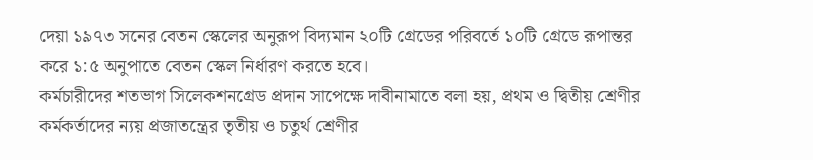দেয়া ১৯৭৩ সনের বেতন স্কেলের অনুরূপ বিদ্যমান ২০টি গ্রেডের পরিবর্তে ১০টি গ্রেডে রূপান্তর করে ১:৫ অনুপাতে বেতন স্কেল নির্ধারণ করতে হবে।
কর্মচারীদের শতভাগ সিলেকশনগ্রেড প্রদান সাপেক্ষে দাবীনামাতে বলা হয়, প্রথম ও দ্বিতীয় শ্রেণীর কর্মকর্তাদের ন্যয় প্রজাতন্ত্রের তৃতীয় ও চতুর্থ শ্রেণীর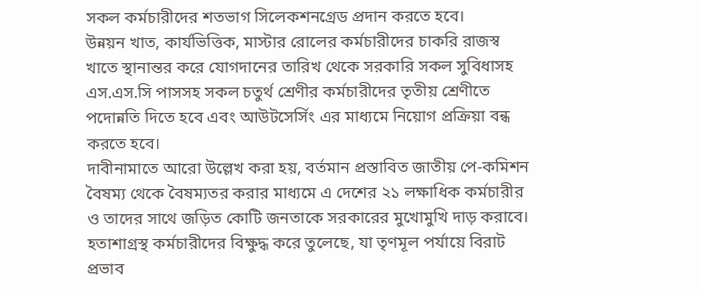সকল কর্মচারীদের শতভাগ সিলেকশনগ্রেড প্রদান করতে হবে।
উন্নয়ন খাত, কার্যভিত্তিক, মাস্টার রোলের কর্মচারীদের চাকরি রাজস্ব খাতে স্থানান্তর করে যোগদানের তারিখ থেকে সরকারি সকল সুবিধাসহ এস.এস.সি পাসসহ সকল চতুর্থ শ্রেণীর কর্মচারীদের তৃতীয় শ্রেণীতে পদোন্নতি দিতে হবে এবং আউটসের্সিং এর মাধ্যমে নিয়োগ প্রক্রিয়া বন্ধ করতে হবে।
দাবীনামাতে আরো উল্লেখ করা হয়, বর্তমান প্রস্তাবিত জাতীয় পে-কমিশন বৈষম্য থেকে বৈষম্যতর করার মাধ্যমে এ দেশের ২১ লক্ষাধিক কর্মচারীর ও তাদের সাথে জড়িত কোটি জনতাকে সরকারের মুখোমুখি দাড় করাবে। হতাশাগ্রস্থ কর্মচারীদের বিক্ষুদ্ধ করে তুলেছে, যা তৃণমূল পর্যায়ে বিরাট প্রভাব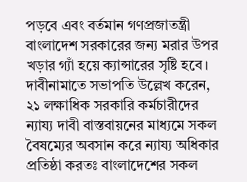পড়বে এবং বর্তমান গণপ্রজাতন্ত্রী বাংলাদেশ সরকারের জন্য মরার উপর খড়ার গ্যাঁ হয়ে ক্যান্সারের সৃষ্টি হবে।
দাবীনামাতে সভাপতি উল্লেখ করেন, ২১ লক্ষাধিক সরকারি কর্মচারীদের ন্যায্য দাবী বাস্তবায়নের মাধ্যমে সকল বৈষম্যের অবসান করে ন্যায্য অধিকার প্রতিষ্ঠা করতঃ বাংলাদেশের সকল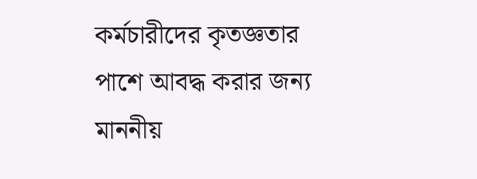কর্মচারীদের কৃতজ্ঞতার পাশে আবদ্ধ করার জন্য মাননীয়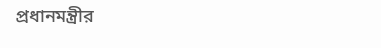প্রধানমন্ত্রীর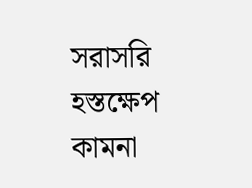সরাসরি হস্তক্ষেপ কামনা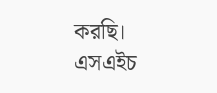করছি।
এসএইচ